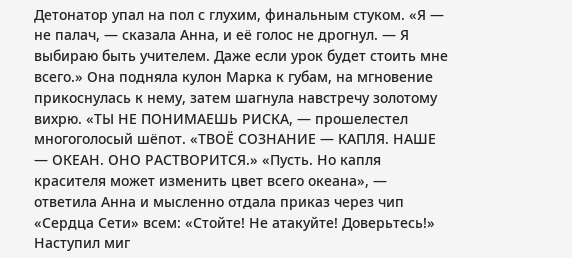Детонатор упал на пол с глухим, финальным стуком. «Я — не палач, — сказала Анна, и её голос не дрогнул. — Я выбираю быть учителем. Даже если урок будет стоить мне всего.» Она подняла кулон Марка к губам, на мгновение прикоснулась к нему, затем шагнула навстречу золотому вихрю. «ТЫ НЕ ПОНИМАЕШЬ РИСКА, — прошелестел многоголосый шёпот. «ТВОЁ СОЗНАНИЕ — КАПЛЯ. НАШЕ — ОКЕАН. ОНО РАСТВОРИТСЯ.» «Пусть. Но капля красителя может изменить цвет всего океана», — ответила Анна и мысленно отдала приказ через чип «Сердца Сети» всем: «Стойте! Не атакуйте! Доверьтесь!» Наступил миг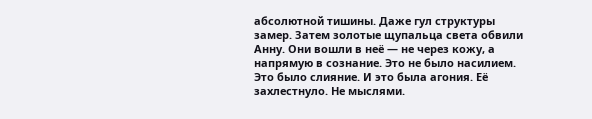абсолютной тишины. Даже гул структуры замер. Затем золотые щупальца света обвили Анну. Они вошли в неё — не через кожу, а напрямую в сознание. Это не было насилием. Это было слияние. И это была агония. Её захлестнуло. Не мыслями.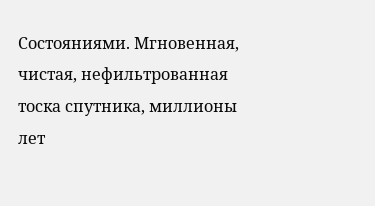Состояниями. Мгновенная, чистая, нефильтрованная тоска спутника, миллионы лет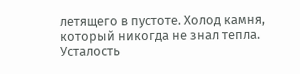летящего в пустоте. Холод камня, который никогда не знал тепла. Усталость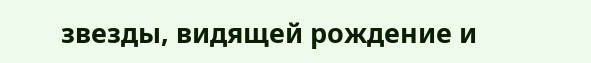звезды, видящей рождение и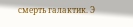смерть галактик. Э